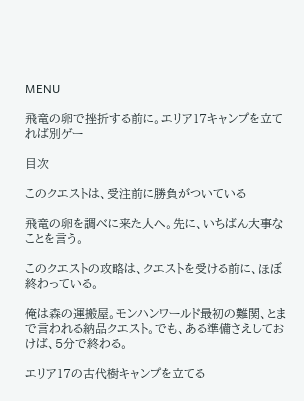MENU

飛竜の卵で挫折する前に。エリア17キャンプを立てれば別ゲー

目次

このクエストは、受注前に勝負がついている

飛竜の卵を調べに来た人へ。先に、いちばん大事なことを言う。

このクエストの攻略は、クエストを受ける前に、ほぼ終わっている。

俺は森の運搬屋。モンハンワールド最初の難関、とまで言われる納品クエスト。でも、ある準備さえしておけば、5分で終わる。

エリア17の古代樹キャンプを立てる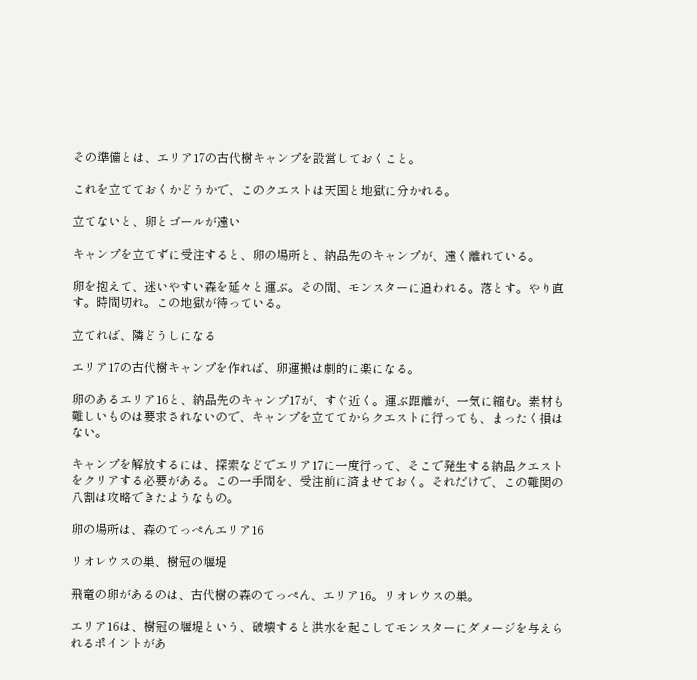その準備とは、エリア17の古代樹キャンプを設営しておくこと。

これを立てておくかどうかで、このクエストは天国と地獄に分かれる。

立てないと、卵とゴールが遠い

キャンプを立てずに受注すると、卵の場所と、納品先のキャンプが、遠く離れている。

卵を抱えて、迷いやすい森を延々と運ぶ。その間、モンスターに追われる。落とす。やり直す。時間切れ。この地獄が待っている。

立てれば、隣どうしになる

エリア17の古代樹キャンプを作れば、卵運搬は劇的に楽になる。

卵のあるエリア16と、納品先のキャンプ17が、すぐ近く。運ぶ距離が、一気に縮む。素材も難しいものは要求されないので、キャンプを立ててからクエストに行っても、まったく損はない。

キャンプを解放するには、探索などでエリア17に一度行って、そこで発生する納品クエストをクリアする必要がある。この一手間を、受注前に済ませておく。それだけで、この難関の八割は攻略できたようなもの。

卵の場所は、森のてっぺんエリア16

リオレウスの巣、樹冠の堰堤

飛竜の卵があるのは、古代樹の森のてっぺん、エリア16。リオレウスの巣。

エリア16は、樹冠の堰堤という、破壊すると洪水を起こしてモンスターにダメージを与えられるポイントがあ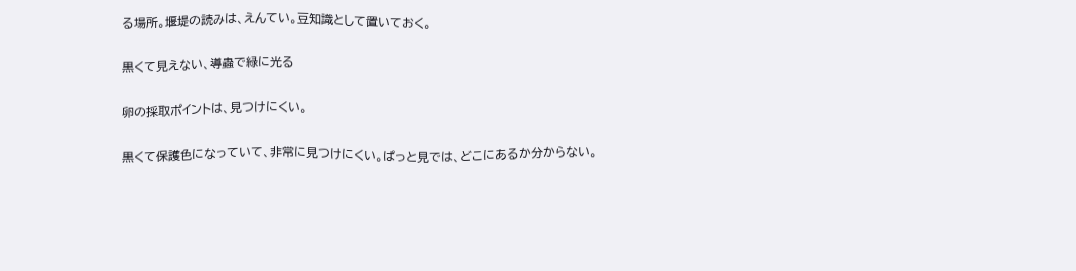る場所。堰堤の読みは、えんてい。豆知識として置いておく。

黒くて見えない、導蟲で緑に光る

卵の採取ポイントは、見つけにくい。

黒くて保護色になっていて、非常に見つけにくい。ぱっと見では、どこにあるか分からない。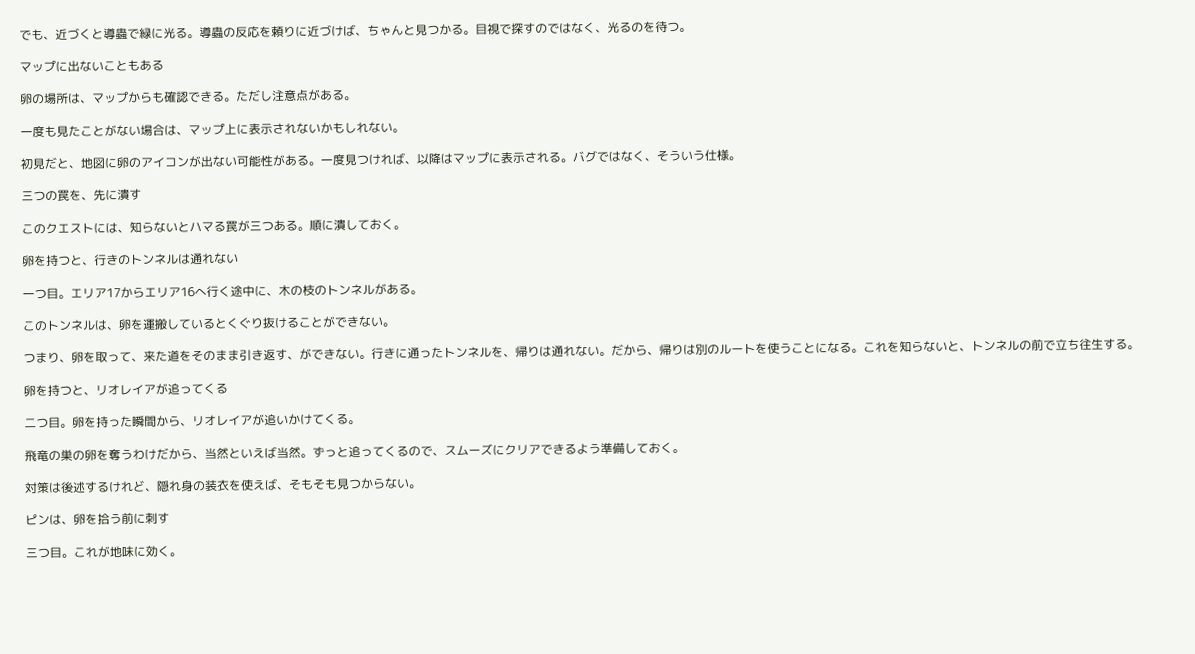でも、近づくと導蟲で緑に光る。導蟲の反応を頼りに近づけば、ちゃんと見つかる。目視で探すのではなく、光るのを待つ。

マップに出ないこともある

卵の場所は、マップからも確認できる。ただし注意点がある。

一度も見たことがない場合は、マップ上に表示されないかもしれない。

初見だと、地図に卵のアイコンが出ない可能性がある。一度見つければ、以降はマップに表示される。バグではなく、そういう仕様。

三つの罠を、先に潰す

このクエストには、知らないとハマる罠が三つある。順に潰しておく。

卵を持つと、行きのトンネルは通れない

一つ目。エリア17からエリア16へ行く途中に、木の枝のトンネルがある。

このトンネルは、卵を運搬しているとくぐり抜けることができない。

つまり、卵を取って、来た道をそのまま引き返す、ができない。行きに通ったトンネルを、帰りは通れない。だから、帰りは別のルートを使うことになる。これを知らないと、トンネルの前で立ち往生する。

卵を持つと、リオレイアが追ってくる

二つ目。卵を持った瞬間から、リオレイアが追いかけてくる。

飛竜の巣の卵を奪うわけだから、当然といえば当然。ずっと追ってくるので、スムーズにクリアできるよう準備しておく。

対策は後述するけれど、隠れ身の装衣を使えば、そもそも見つからない。

ピンは、卵を拾う前に刺す

三つ目。これが地味に効く。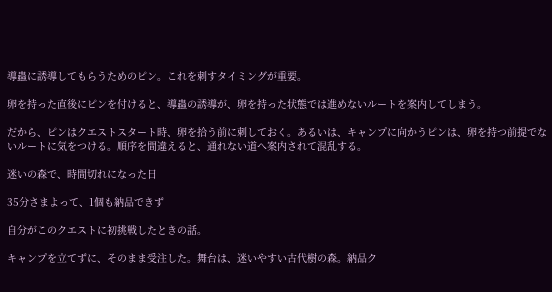導蟲に誘導してもらうためのピン。これを刺すタイミングが重要。

卵を持った直後にピンを付けると、導蟲の誘導が、卵を持った状態では進めないルートを案内してしまう。

だから、ピンはクエストスタート時、卵を拾う前に刺しておく。あるいは、キャンプに向かうピンは、卵を持つ前提でないルートに気をつける。順序を間違えると、通れない道へ案内されて混乱する。

迷いの森で、時間切れになった日

35分さまよって、1個も納品できず

自分がこのクエストに初挑戦したときの話。

キャンプを立てずに、そのまま受注した。舞台は、迷いやすい古代樹の森。納品ク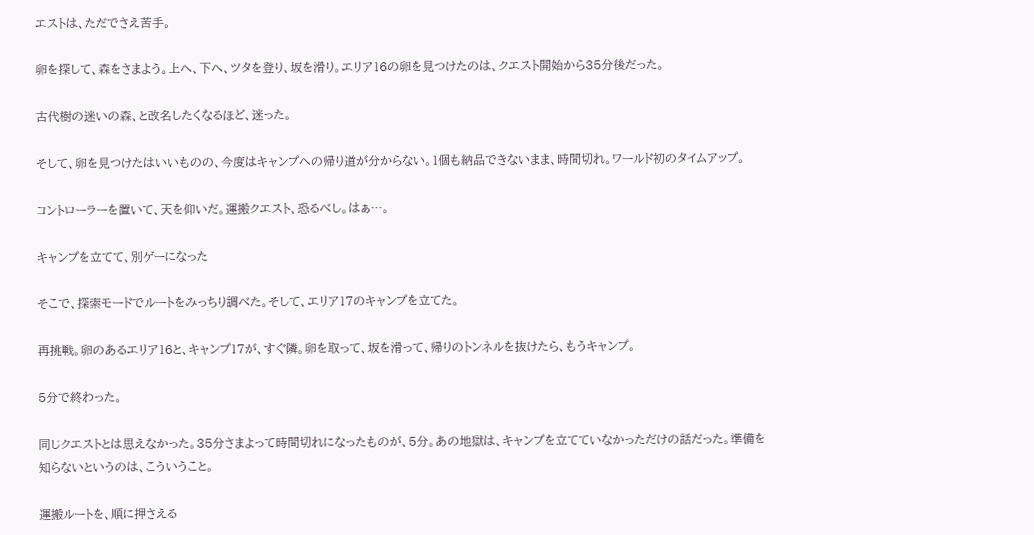エストは、ただでさえ苦手。

卵を探して、森をさまよう。上へ、下へ、ツタを登り、坂を滑り。エリア16の卵を見つけたのは、クエスト開始から35分後だった。

古代樹の迷いの森、と改名したくなるほど、迷った。

そして、卵を見つけたはいいものの、今度はキャンプへの帰り道が分からない。1個も納品できないまま、時間切れ。ワールド初のタイムアップ。

コントローラーを置いて、天を仰いだ。運搬クエスト、恐るべし。はぁ…。

キャンプを立てて、別ゲーになった

そこで、探索モードでルートをみっちり調べた。そして、エリア17のキャンプを立てた。

再挑戦。卵のあるエリア16と、キャンプ17が、すぐ隣。卵を取って、坂を滑って、帰りのトンネルを抜けたら、もうキャンプ。

5分で終わった。

同じクエストとは思えなかった。35分さまよって時間切れになったものが、5分。あの地獄は、キャンプを立てていなかっただけの話だった。準備を知らないというのは、こういうこと。

運搬ルートを、順に押さえる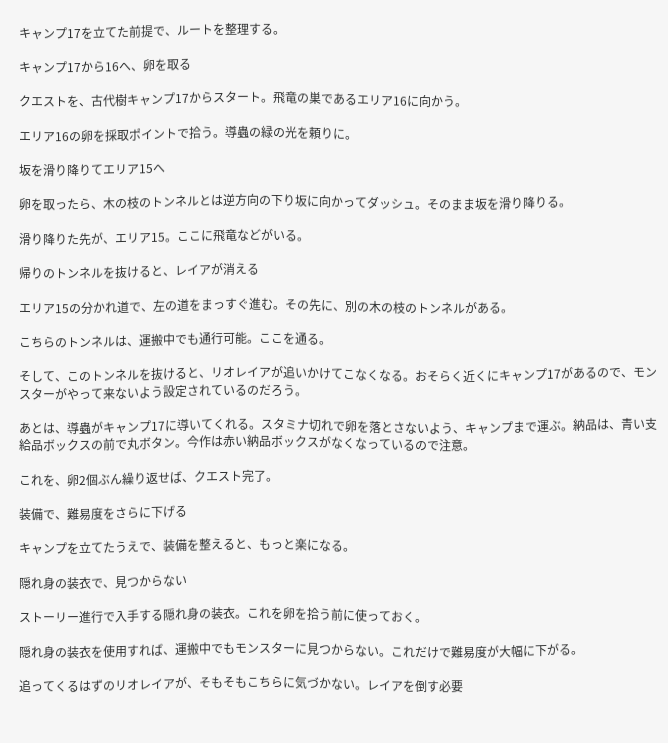キャンプ17を立てた前提で、ルートを整理する。

キャンプ17から16へ、卵を取る

クエストを、古代樹キャンプ17からスタート。飛竜の巣であるエリア16に向かう。

エリア16の卵を採取ポイントで拾う。導蟲の緑の光を頼りに。

坂を滑り降りてエリア15へ

卵を取ったら、木の枝のトンネルとは逆方向の下り坂に向かってダッシュ。そのまま坂を滑り降りる。

滑り降りた先が、エリア15。ここに飛竜などがいる。

帰りのトンネルを抜けると、レイアが消える

エリア15の分かれ道で、左の道をまっすぐ進む。その先に、別の木の枝のトンネルがある。

こちらのトンネルは、運搬中でも通行可能。ここを通る。

そして、このトンネルを抜けると、リオレイアが追いかけてこなくなる。おそらく近くにキャンプ17があるので、モンスターがやって来ないよう設定されているのだろう。

あとは、導蟲がキャンプ17に導いてくれる。スタミナ切れで卵を落とさないよう、キャンプまで運ぶ。納品は、青い支給品ボックスの前で丸ボタン。今作は赤い納品ボックスがなくなっているので注意。

これを、卵2個ぶん繰り返せば、クエスト完了。

装備で、難易度をさらに下げる

キャンプを立てたうえで、装備を整えると、もっと楽になる。

隠れ身の装衣で、見つからない

ストーリー進行で入手する隠れ身の装衣。これを卵を拾う前に使っておく。

隠れ身の装衣を使用すれば、運搬中でもモンスターに見つからない。これだけで難易度が大幅に下がる。

追ってくるはずのリオレイアが、そもそもこちらに気づかない。レイアを倒す必要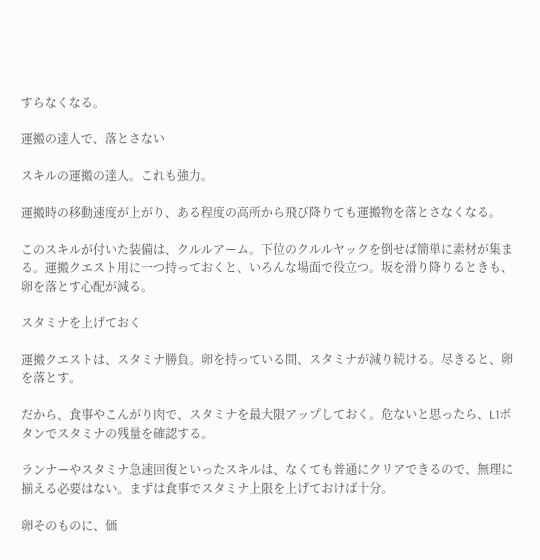すらなくなる。

運搬の達人で、落とさない

スキルの運搬の達人。これも強力。

運搬時の移動速度が上がり、ある程度の高所から飛び降りても運搬物を落とさなくなる。

このスキルが付いた装備は、クルルアーム。下位のクルルヤックを倒せば簡単に素材が集まる。運搬クエスト用に一つ持っておくと、いろんな場面で役立つ。坂を滑り降りるときも、卵を落とす心配が減る。

スタミナを上げておく

運搬クエストは、スタミナ勝負。卵を持っている間、スタミナが減り続ける。尽きると、卵を落とす。

だから、食事やこんがり肉で、スタミナを最大限アップしておく。危ないと思ったら、L1ボタンでスタミナの残量を確認する。

ランナーやスタミナ急速回復といったスキルは、なくても普通にクリアできるので、無理に揃える必要はない。まずは食事でスタミナ上限を上げておけば十分。

卵そのものに、価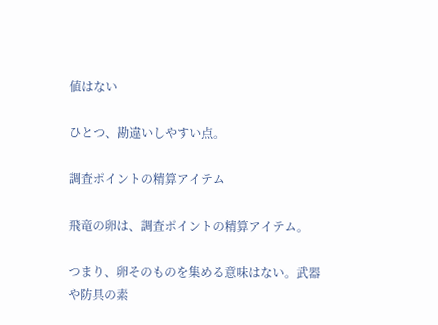値はない

ひとつ、勘違いしやすい点。

調査ポイントの精算アイテム

飛竜の卵は、調査ポイントの精算アイテム。

つまり、卵そのものを集める意味はない。武器や防具の素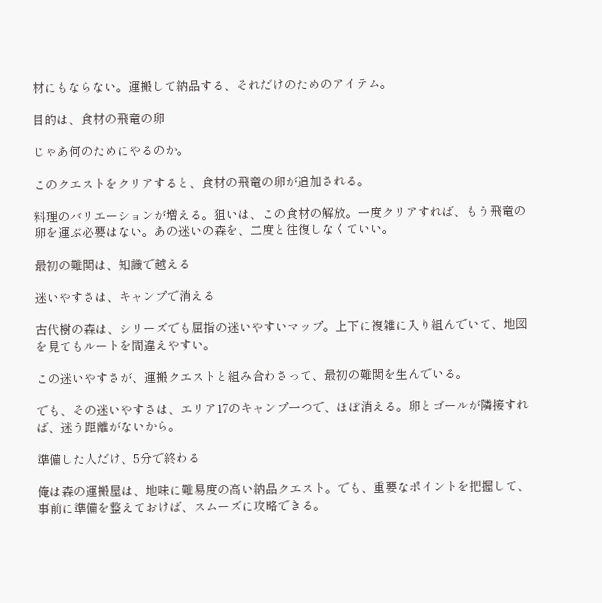材にもならない。運搬して納品する、それだけのためのアイテム。

目的は、食材の飛竜の卵

じゃあ何のためにやるのか。

このクエストをクリアすると、食材の飛竜の卵が追加される。

料理のバリエーションが増える。狙いは、この食材の解放。一度クリアすれば、もう飛竜の卵を運ぶ必要はない。あの迷いの森を、二度と往復しなくていい。

最初の難関は、知識で越える

迷いやすさは、キャンプで消える

古代樹の森は、シリーズでも屈指の迷いやすいマップ。上下に複雑に入り組んでいて、地図を見てもルートを間違えやすい。

この迷いやすさが、運搬クエストと組み合わさって、最初の難関を生んでいる。

でも、その迷いやすさは、エリア17のキャンプ一つで、ほぼ消える。卵とゴールが隣接すれば、迷う距離がないから。

準備した人だけ、5分で終わる

俺は森の運搬屋は、地味に難易度の高い納品クエスト。でも、重要なポイントを把握して、事前に準備を整えておけば、スムーズに攻略できる。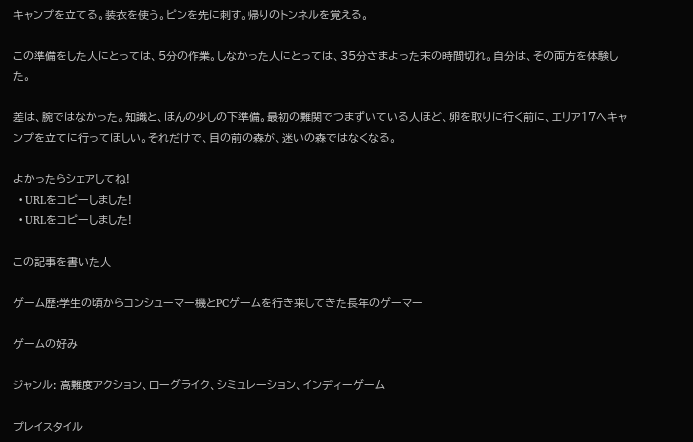キャンプを立てる。装衣を使う。ピンを先に刺す。帰りのトンネルを覚える。

この準備をした人にとっては、5分の作業。しなかった人にとっては、35分さまよった末の時間切れ。自分は、その両方を体験した。

差は、腕ではなかった。知識と、ほんの少しの下準備。最初の難関でつまずいている人ほど、卵を取りに行く前に、エリア17へキャンプを立てに行ってほしい。それだけで、目の前の森が、迷いの森ではなくなる。

よかったらシェアしてね!
  • URLをコピーしました!
  • URLをコピーしました!

この記事を書いた人

ゲーム歴:学生の頃からコンシューマー機とPCゲームを行き来してきた長年のゲーマー

ゲームの好み

ジャンル: 高難度アクション、ローグライク、シミュレーション、インディーゲーム

プレイスタイル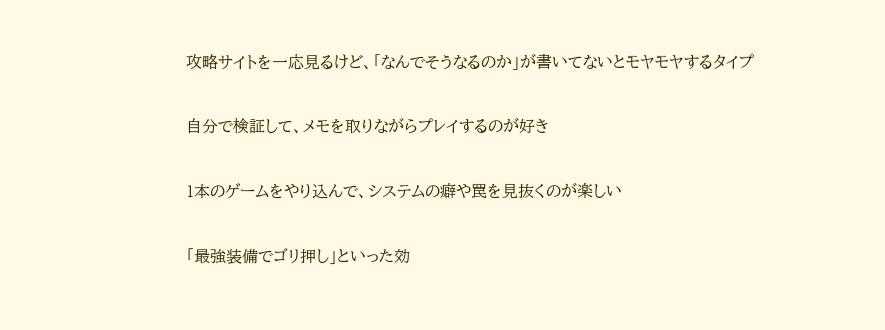攻略サイトを一応見るけど、「なんでそうなるのか」が書いてないとモヤモヤするタイプ

自分で検証して、メモを取りながらプレイするのが好き

1本のゲームをやり込んで、システムの癖や罠を見抜くのが楽しい

「最強装備でゴリ押し」といった効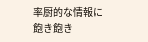率厨的な情報に飽き飽き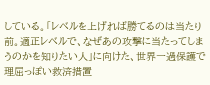している。「レベルを上げれば勝てるのは当たり前。適正レベルで、なぜあの攻撃に当たってしまうのかを知りたい人」に向けた、世界一過保護で理屈っぽい救済措置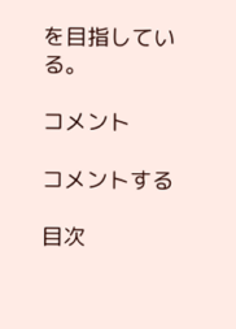を目指している。

コメント

コメントする

目次